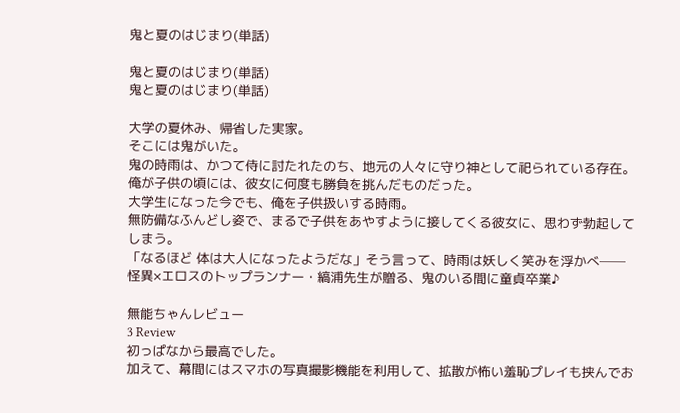鬼と夏のはじまり(単話)

鬼と夏のはじまり(単話)
鬼と夏のはじまり(単話)

大学の夏休み、帰省した実家。
そこには鬼がいた。
鬼の時雨は、かつて侍に討たれたのち、地元の人々に守り神として祀られている存在。
俺が子供の頃には、彼女に何度も勝負を挑んだものだった。
大学生になった今でも、俺を子供扱いする時雨。
無防備なふんどし姿で、まるで子供をあやすように接してくる彼女に、思わず勃起してしまう。
「なるほど 体は大人になったようだな」そう言って、時雨は妖しく笑みを浮かべ──怪異×エロスのトップランナー・縞浦先生が贈る、鬼のいる間に童貞卒業♪

無能ちゃんレビュー
3 Review
初っぱなから最高でした。
加えて、幕間にはスマホの写真撮影機能を利用して、拡散が怖い羞恥プレイも挟んでお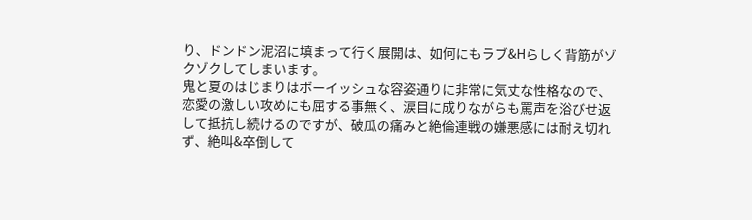り、ドンドン泥沼に填まって行く展開は、如何にもラブ&Hらしく背筋がゾクゾクしてしまいます。
鬼と夏のはじまりはボーイッシュな容姿通りに非常に気丈な性格なので、恋愛の激しい攻めにも屈する事無く、涙目に成りながらも罵声を浴びせ返して抵抗し続けるのですが、破瓜の痛みと絶倫連戦の嫌悪感には耐え切れず、絶叫&卒倒して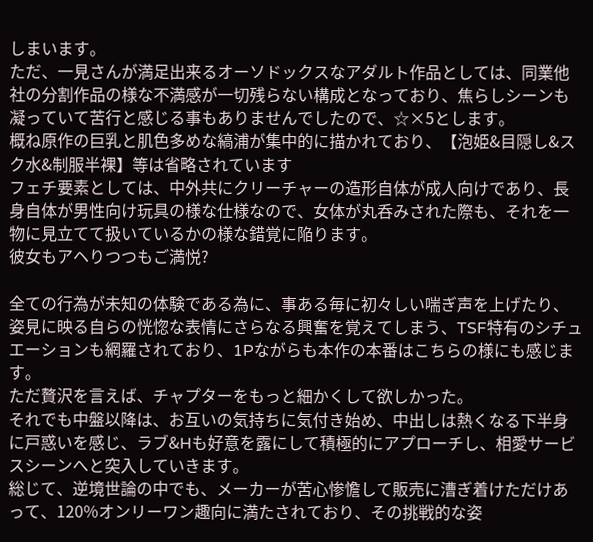しまいます。
ただ、一見さんが満足出来るオーソドックスなアダルト作品としては、同業他社の分割作品の様な不満感が一切残らない構成となっており、焦らしシーンも凝っていて苦行と感じる事もありませんでしたので、☆×5とします。
概ね原作の巨乳と肌色多めな縞浦が集中的に描かれており、【泡姫&目隠し&スク水&制服半裸】等は省略されています
フェチ要素としては、中外共にクリーチャーの造形自体が成人向けであり、長身自体が男性向け玩具の様な仕様なので、女体が丸呑みされた際も、それを一物に見立てて扱いているかの様な錯覚に陥ります。
彼女もアヘりつつもご満悦?

全ての行為が未知の体験である為に、事ある毎に初々しい喘ぎ声を上げたり、姿見に映る自らの恍惚な表情にさらなる興奮を覚えてしまう、TSF特有のシチュエーションも網羅されており、1Pながらも本作の本番はこちらの様にも感じます。
ただ贅沢を言えば、チャプターをもっと細かくして欲しかった。
それでも中盤以降は、お互いの気持ちに気付き始め、中出しは熱くなる下半身に戸惑いを感じ、ラブ&Hも好意を露にして積極的にアプローチし、相愛サービスシーンへと突入していきます。
総じて、逆境世論の中でも、メーカーが苦心惨憺して販売に漕ぎ着けただけあって、120%オンリーワン趣向に満たされており、その挑戦的な姿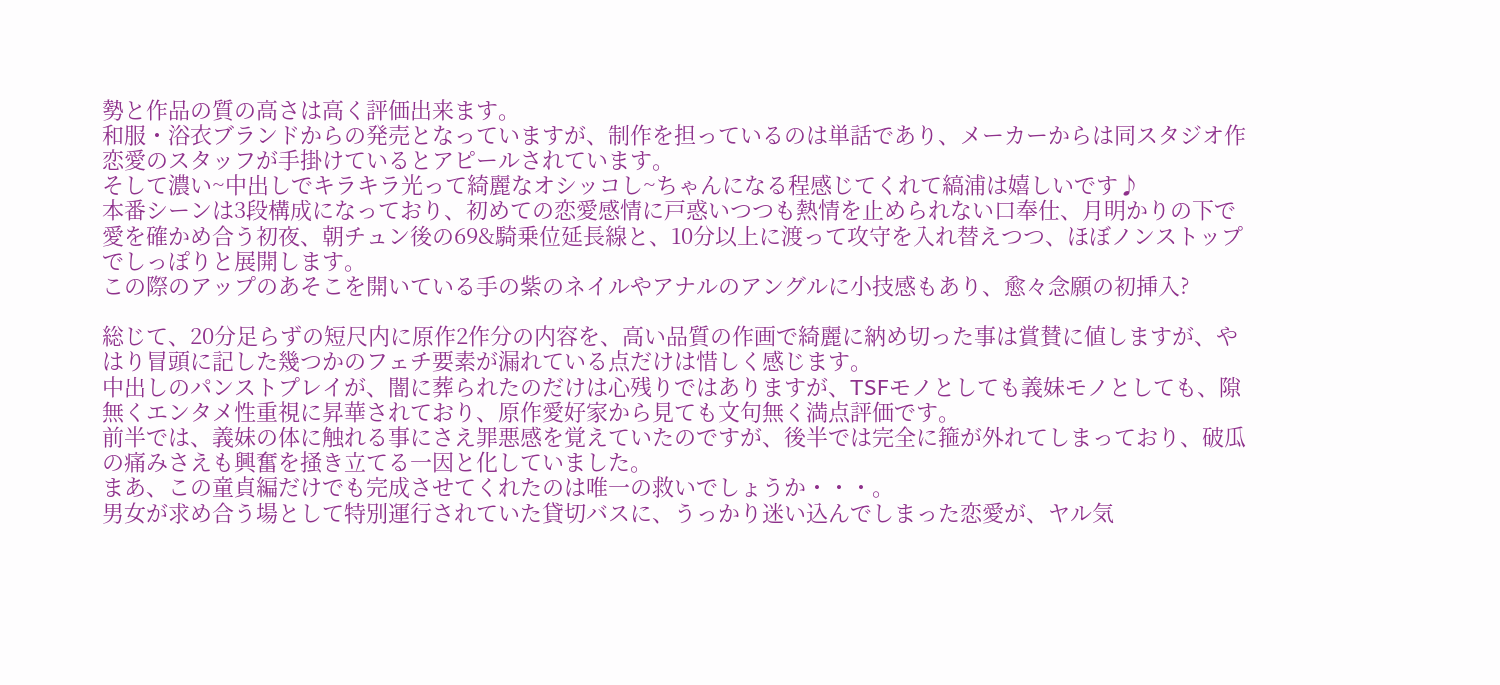勢と作品の質の高さは高く評価出来ます。
和服・浴衣ブランドからの発売となっていますが、制作を担っているのは単話であり、メーカーからは同スタジオ作恋愛のスタッフが手掛けているとアピールされています。
そして濃い~中出しでキラキラ光って綺麗なオシッコし~ちゃんになる程感じてくれて縞浦は嬉しいです♪
本番シーンは3段構成になっており、初めての恋愛感情に戸惑いつつも熱情を止められない口奉仕、月明かりの下で愛を確かめ合う初夜、朝チュン後の69&騎乗位延長線と、10分以上に渡って攻守を入れ替えつつ、ほぼノンストップでしっぽりと展開します。
この際のアップのあそこを開いている手の紫のネイルやアナルのアングルに小技感もあり、愈々念願の初挿入?

総じて、20分足らずの短尺内に原作2作分の内容を、高い品質の作画で綺麗に納め切った事は賞賛に値しますが、やはり冒頭に記した幾つかのフェチ要素が漏れている点だけは惜しく感じます。
中出しのパンストプレイが、闇に葬られたのだけは心残りではありますが、TSFモノとしても義妹モノとしても、隙無くエンタメ性重視に昇華されており、原作愛好家から見ても文句無く満点評価です。
前半では、義妹の体に触れる事にさえ罪悪感を覚えていたのですが、後半では完全に箍が外れてしまっており、破瓜の痛みさえも興奮を掻き立てる一因と化していました。
まあ、この童貞編だけでも完成させてくれたのは唯一の救いでしょうか・・・。
男女が求め合う場として特別運行されていた貸切バスに、うっかり迷い込んでしまった恋愛が、ヤル気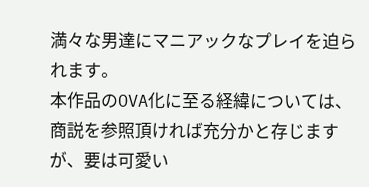満々な男達にマニアックなプレイを迫られます。
本作品のOVA化に至る経緯については、商説を参照頂ければ充分かと存じますが、要は可愛い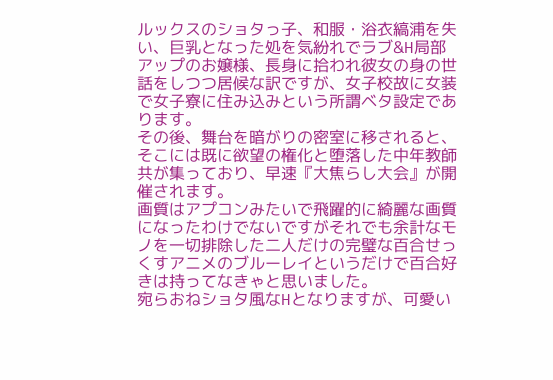ルックスのショタっ子、和服・浴衣縞浦を失い、巨乳となった処を気紛れでラブ&H局部アップのお嬢様、長身に拾われ彼女の身の世話をしつつ居候な訳ですが、女子校故に女装で女子寮に住み込みという所謂ベタ設定であります。
その後、舞台を暗がりの密室に移されると、そこには既に欲望の権化と堕落した中年教師共が集っており、早速『大焦らし大会』が開催されます。
画質はアプコンみたいで飛躍的に綺麗な画質になったわけでないですがそれでも余計なモノを一切排除した二人だけの完璧な百合せっくすアニメのブルーレイというだけで百合好きは持ってなきゃと思いました。
宛らおねショタ風なHとなりますが、可愛い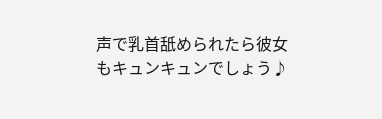声で乳首舐められたら彼女もキュンキュンでしょう♪